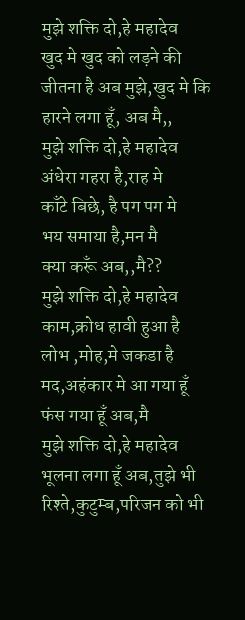मुझे शक्ति दो,हे महादेव
खुद मे खुद को लड़ने की
जीतना है अब मुझे,खुद मे कि
हारने लगा हूँ, अब मै,,
मुझे शक्ति दो,हे महादेव
अंधेरा गहरा है,राह मे
काँटे बिछे, है पग पग मे
भय समाया है,मन मै
क्या करूँ अब,,मै??
मुझे शक्ति दो,हे महादेव
काम,क्रोध हावी हुआ है
लोभ ,मोह,मे जकडा है
मद,अहंकार मे आ गया हूँ
फंस गया हूँ अब,मै
मुझे शक्ति दो,हे महादेव
भूलना लगा हूँ अब,तुझे भी
रिश्ते,कुटुम्ब,परिजन को भी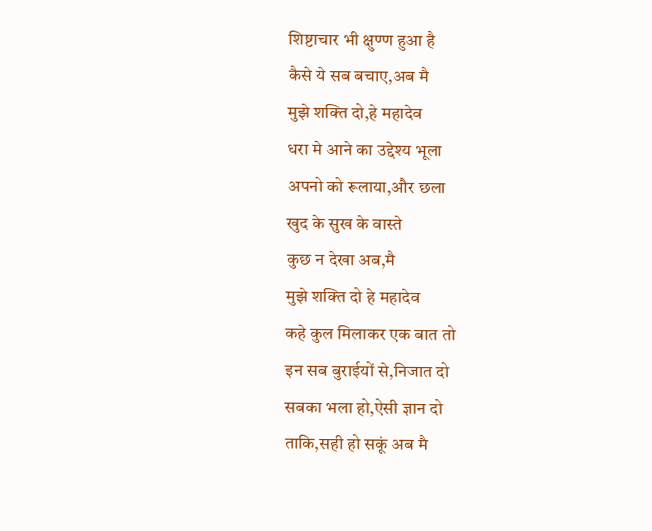शिष्टाचार भी क्षुण्ण हुआ है
कैसे ये सब बचाए,अब मै
मुझे शक्ति दो,हे महादेव
धरा मे आने का उद्देश्य भूला
अपनो को रूलाया,और छला
खुद के सुख के वास्ते
कुछ न देखा अब,मै
मुझे शक्ति दो हे महादेव
कहे कुल मिलाकर एक बात तो
इन सब बुराईयों से,निजात दो
सबका भला हो,ऐसी ज्ञान दो
ताकि,सही हो सकूं अब मै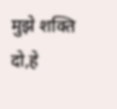मुझे शक्ति दो,हे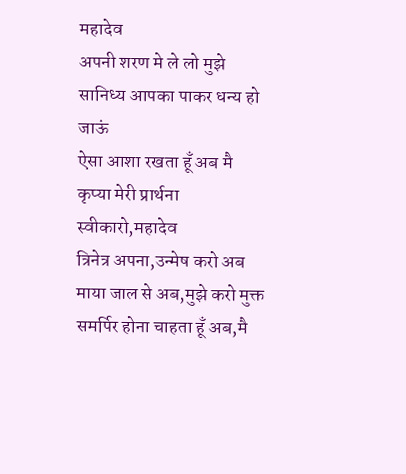महादेव
अपनी शरण मे ले लो मुझे
सानिध्य आपका पाकर धन्य हो जाऊं
ऐसा आशा रखता हूँ अब मै
कृप्या मेरी प्रार्थना स्वीकारो,महादेव
त्रिनेत्र अपना,उन्मेष करो अब
माया जाल से अब,मुझे करो मुक्त
समर्पिर होना चाहता हूँ अब,मै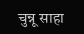चुन्नू साहा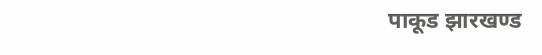पाकूड झारखण्ड